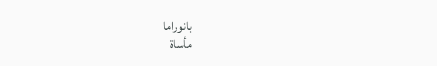بانوراما
مأساة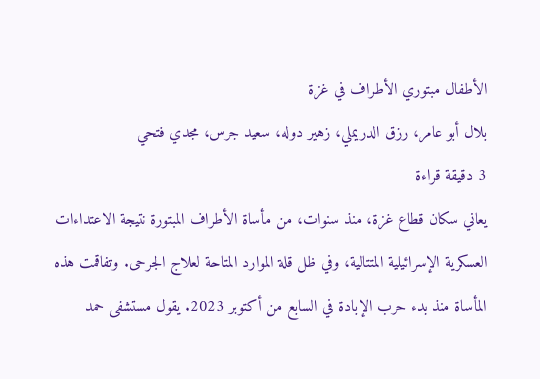الأطفال مبتوري الأطراف في غزة
بلال أبو عامر، رزق الدريملي، زهير دوله، سعيد جرس، مجدي فتحي
3 دقيقة قراءة
يعاني سكان قطاع غزة، منذ سنوات، من مأساة الأطراف المبتورة نتيجة الاعتداءات العسكرية الإسرائيلية المتتالية، وفي ظل قلة الموارد المتاحة لعلاج الجرحى. وتفاقمت هذه المأساة منذ بدء حرب الإبادة في السابع من أكتوبر 2023. يقول مستشفى حمد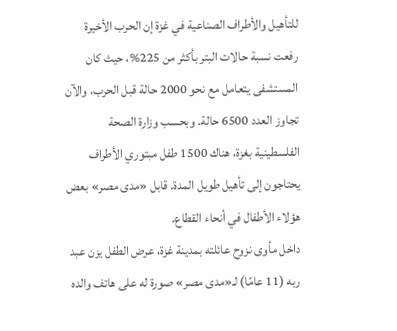للتأهيل والأطراف الصناعية في غزة إن الحرب الأخيرة رفعت نسبة حالات البتر بأكثر من 225%، حيث كان المستشفى يتعامل مع نحو 2000 حالة قبل الحرب، والآن تجاوز العدد 6500 حالة. وبحسب وزارة الصحة الفلسطينية بغزة، هناك 1500 طفل مبتوري الأطراف يحتاجون إلى تأهيل طويل المدة. قابل «مدى مصر» بعض هؤلاء الأطفال في أنحاء القطاع.
داخل مأوى نزوح عائلته بمدينة غزة، عرض الطفل يزن عبد ربه (11 عامًا) لـ«مدى مصر» صورة له على هاتف والده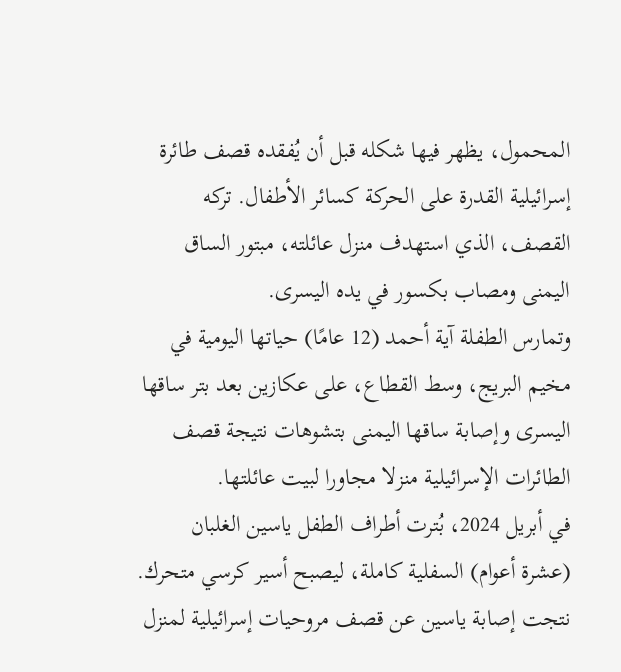المحمول، يظهر فيها شكله قبل أن يُفقده قصف طائرة إسرائيلية القدرة على الحركة كسائر الأطفال. تركه القصف، الذي استهدف منزل عائلته، مبتور الساق اليمنى ومصاب بكسور في يده اليسرى.
وتمارس الطفلة آية أحمد (12 عامًا) حياتها اليومية في مخيم البريج، وسط القطاع، على عكازين بعد بتر ساقها اليسرى وإصابة ساقها اليمنى بتشوهات نتيجة قصف الطائرات الإسرائيلية منزلا مجاورا لبيت عائلتها.
في أبريل 2024، بُترت أطراف الطفل ياسين الغلبان (عشرة أعوام) السفلية كاملة، ليصبح أسير كرسي متحرك. نتجت إصابة ياسين عن قصف مروحيات إسرائيلية لمنزل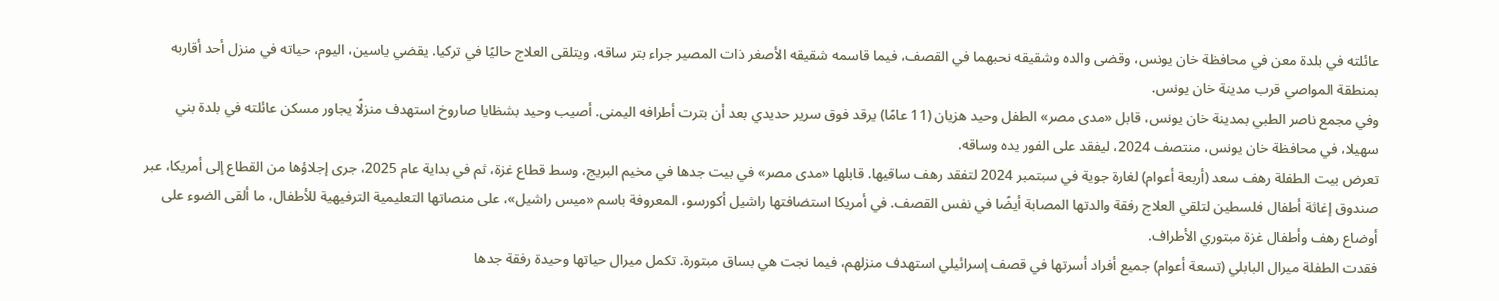عائلته في بلدة معن في محافظة خان يونس، وقضى والده وشقيقه نحبهما في القصف، فيما قاسمه شقيقه الأصغر ذات المصير جراء بتر ساقه، ويتلقى العلاج حاليًا في تركيا. يقضي ياسين، اليوم، حياته في منزل أحد أقاربه بمنطقة المواصي قرب مدينة خان يونس.
وفي مجمع ناصر الطبي بمدينة خان يونس، قابل «مدى مصر» الطفل وحيد هزيان (11 عامًا) يرقد فوق سرير حديدي بعد أن بترت أطرافه اليمنى. أصيب وحيد بشظايا صاروخ استهدف منزلًا يجاور مسكن عائلته في بلدة بني سهيلا، في محافظة خان يونس، منتصف 2024، ليفقد على الفور يده وساقه.
تعرض بيت الطفلة رهف سعد (أربعة أعوام) لغارة جوية في سبتمبر 2024 لتفقد رهف ساقيها. قابلها «مدى مصر» في بيت جدها في مخيم البريج، وسط قطاع غزة، ثم في بداية عام 2025، جرى إجلاؤها من القطاع إلى أمريكا، عبر صندوق إغاثة أطفال فلسطين لتلقي العلاج رفقة والدتها المصابة أيضًا في نفس القصف. في أمريكا استضافتها راشيل أكورسو، المعروفة باسم «ميس راشيل»، على منصاتها التعليمية الترفيهية للأطفال، ما ألقى الضوء على أوضاع رهف وأطفال غزة مبتوري الأطراف.
فقدت الطفلة ميرال البابلي (تسعة أعوام) جميع أفراد أسرتها في قصف إسرائيلي استهدف منزلهم، فيما نجت هي بساق مبتورة. تكمل ميرال حياتها وحيدة رفقة جدها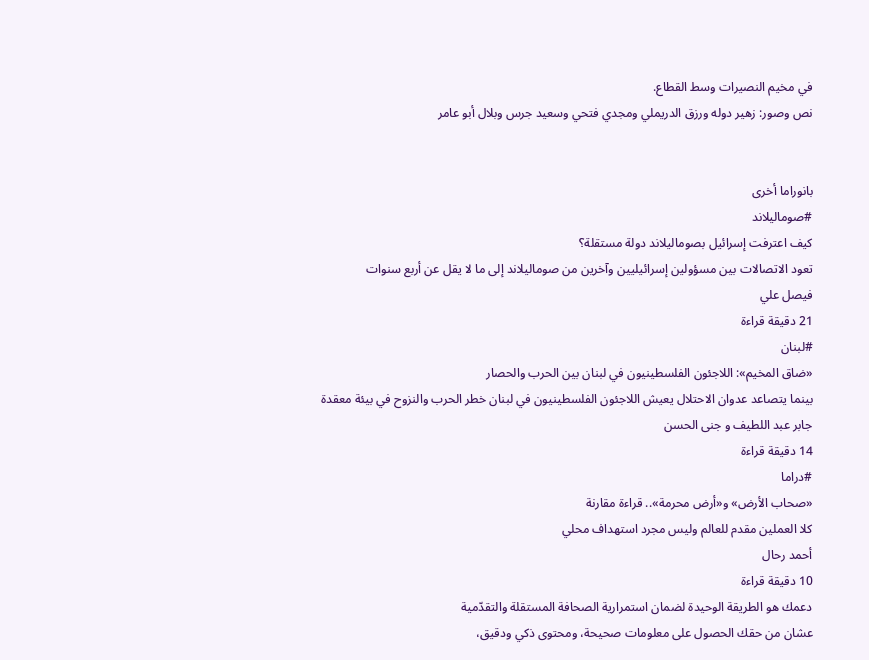في مخيم النصيرات وسط القطاع.
نص وصور: زهير دوله ورزق الدريملي ومجدي فتحي وسعيد جرس وبلال أبو عامر


بانوراما أخرى
#صوماليلاند
كيف اعترفت إسرائيل بصوماليلاند دولة مستقلة؟
تعود الاتصالات بين مسؤولين إسرائيليين وآخرين من صوماليلاند إلى ما لا يقل عن أربع سنوات
فيصل علي
21 دقيقة قراءة
#لبنان
«ضاق المخيم»: اللاجئون الفلسطينيون في لبنان بين الحرب والحصار
بينما يتصاعد عدوان الاحتلال يعيش اللاجئون الفلسطينيون في لبنان خطر الحرب والنزوح في بيئة معقدة
جابر عبد اللطيف و جنى الحسن
14 دقيقة قراءة
#دراما
«صحاب الأرض» و«أرض محرمة».. قراءة مقارنة
كلا العملين مقدم للعالم وليس مجرد استهداف محلي
أحمد رحال
10 دقيقة قراءة
دعمك هو الطريقة الوحيدة لضمان استمرارية الصحافة المستقلة والتقدّمية
عشان من حقك الحصول على معلومات صحيحة، ومحتوى ذكي ودقيق،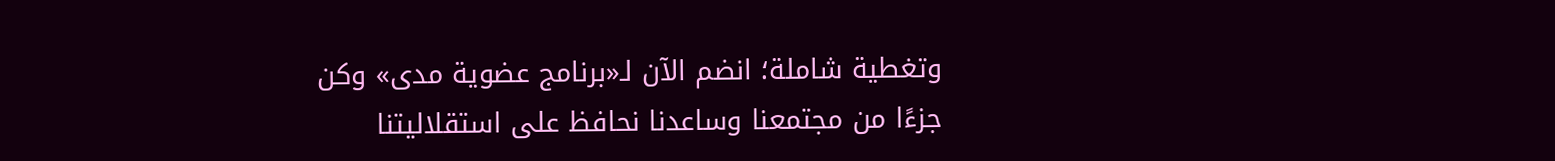وتغطية شاملة؛ انضم الآن لـ«برنامج عضوية مدى» وكن جزءًا من مجتمعنا وساعدنا نحافظ على استقلاليتنا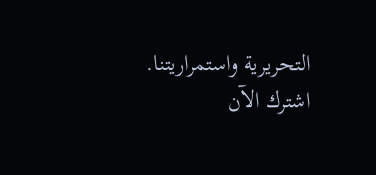التحريرية واستمراريتنا.
اشترك الآن